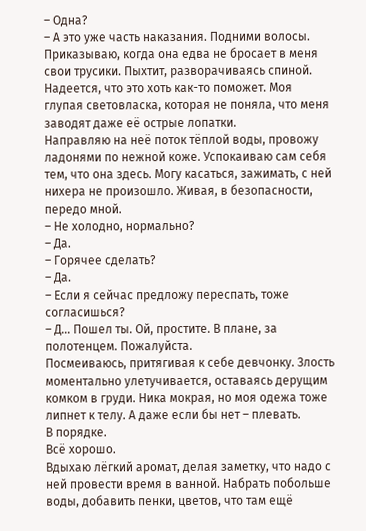– Одна?
– А это уже часть наказания. Подними волосы.
Приказываю, когда она едва не бросает в меня свои трусики. Пыхтит, разворачиваясь спиной. Надеется, что это хоть как-то поможет. Моя глупая световласка, которая не поняла, что меня заводят даже её острые лопатки.
Направляю на неё поток тёплой воды, провожу ладонями по нежной коже. Успокаиваю сам себя тем, что она здесь. Могу касаться, зажимать, с ней нихера не произошло. Живая, в безопасности, передо мной.
– Не холодно, нормально?
– Да.
– Горячее сделать?
– Да.
– Если я сейчас предложу переспать, тоже согласишься?
– Д… Пошел ты. Ой, простите. В плане, за полотенцем. Пожалуйста.
Посмеиваюсь, притягивая к себе девчонку. Злость моментально улетучивается, оставаясь дерущим комком в груди. Ника мокрая, но моя одежа тоже липнет к телу. А даже если бы нет – плевать.
В порядке.
Всё хорошо.
Вдыхаю лёгкий аромат, делая заметку, что надо с ней провести время в ванной. Набрать побольше воды, добавить пенки, цветов, что там ещё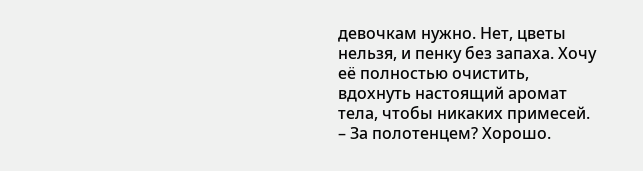девочкам нужно. Нет, цветы нельзя, и пенку без запаха. Хочу её полностью очистить, вдохнуть настоящий аромат тела, чтобы никаких примесей.
– За полотенцем? Хорошо.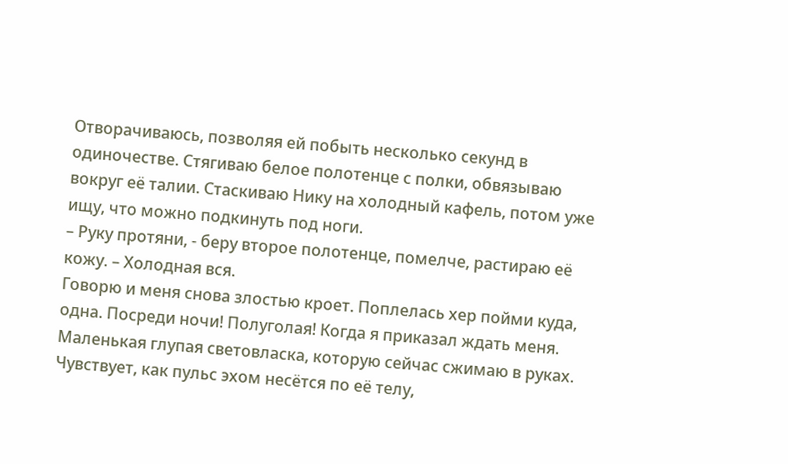Отворачиваюсь, позволяя ей побыть несколько секунд в одиночестве. Стягиваю белое полотенце с полки, обвязываю вокруг её талии. Стаскиваю Нику на холодный кафель, потом уже ищу, что можно подкинуть под ноги.
– Руку протяни, - беру второе полотенце, помелче, растираю её кожу. – Холодная вся.
Говорю и меня снова злостью кроет. Поплелась хер пойми куда, одна. Посреди ночи! Полуголая! Когда я приказал ждать меня. Маленькая глупая световласка, которую сейчас сжимаю в руках.
Чувствует, как пульс эхом несётся по её телу,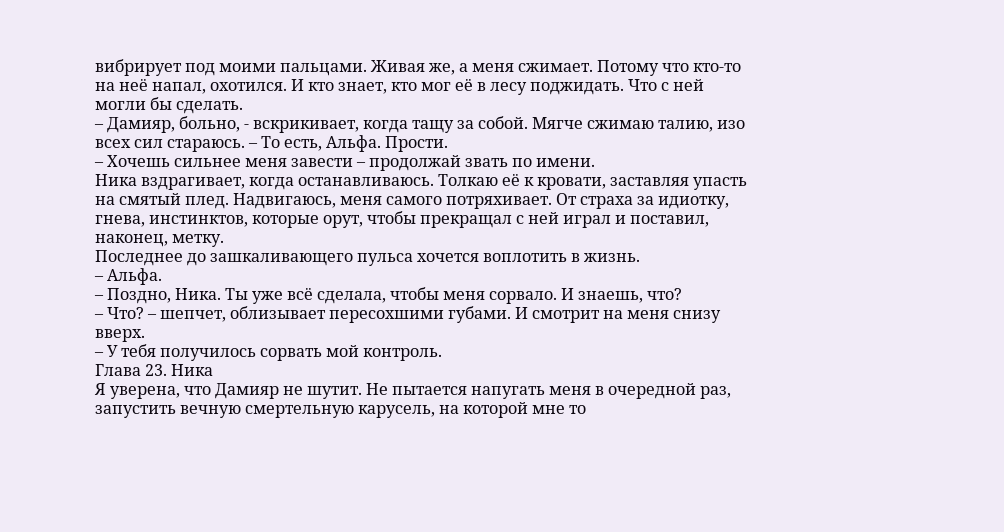вибрирует под моими пальцами. Живая же, а меня сжимает. Потому что кто-то на неё напал, охотился. И кто знает, кто мог её в лесу поджидать. Что с ней могли бы сделать.
– Дамияр, больно, - вскрикивает, когда тащу за собой. Мягче сжимаю талию, изо всех сил стараюсь. – То есть, Альфа. Прости.
– Хочешь сильнее меня завести – продолжай звать по имени.
Ника вздрагивает, когда останавливаюсь. Толкаю её к кровати, заставляя упасть на смятый плед. Надвигаюсь, меня самого потряхивает. От страха за идиотку, гнева, инстинктов, которые орут, чтобы прекращал с ней играл и поставил, наконец, метку.
Последнее до зашкаливающего пульса хочется воплотить в жизнь.
– Альфа.
– Поздно, Ника. Ты уже всё сделала, чтобы меня сорвало. И знаешь, что?
– Что? – шепчет, облизывает пересохшими губами. И смотрит на меня снизу вверх.
– У тебя получилось сорвать мой контроль.
Глава 23. Ника
Я уверена, что Дамияр не шутит. Не пытается напугать меня в очередной раз, запустить вечную смертельную карусель, на которой мне то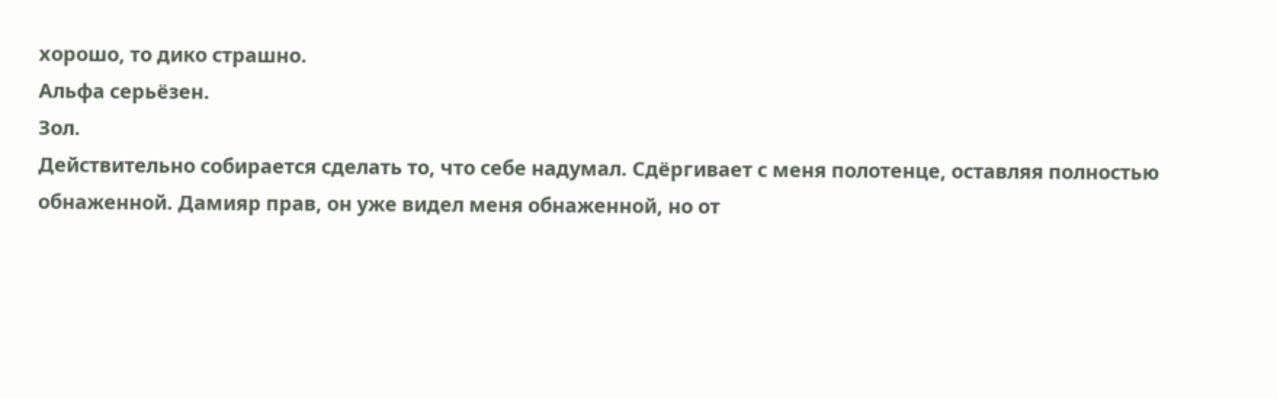хорошо, то дико страшно.
Альфа серьёзен.
Зол.
Действительно собирается сделать то, что себе надумал. Сдёргивает с меня полотенце, оставляя полностью обнаженной. Дамияр прав, он уже видел меня обнаженной, но от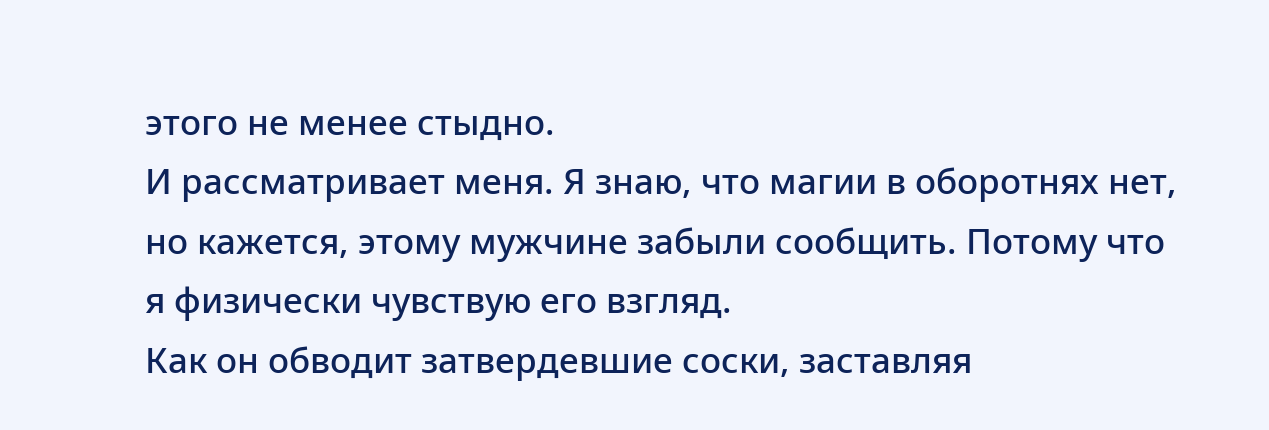этого не менее стыдно.
И рассматривает меня. Я знаю, что магии в оборотнях нет, но кажется, этому мужчине забыли сообщить. Потому что я физически чувствую его взгляд.
Как он обводит затвердевшие соски, заставляя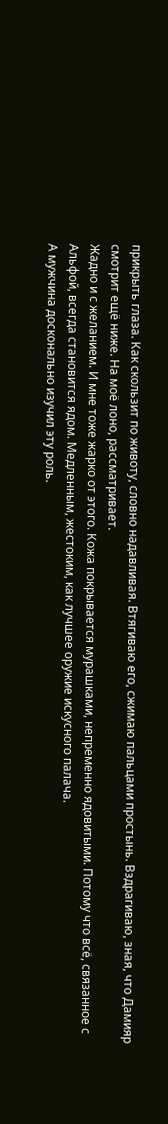прикрыть глаза. Как скользит по животу, словно надавливая. Втягиваю его, сжимаю пальцами простынь. Вздрагиваю, зная, что Дамияр смотрит ещё ниже. На моё лоно, рассматривает.
Жадно и с желанием. И мне тоже жарко от этого. Кожа покрывается мурашками, непременно ядовитыми. Потому что всё, связанное с Альфой, всегда становится ядом. Медленным, жестоким, как лучшее оружие искусного палача.
А мужчина досконально изучил эту роль.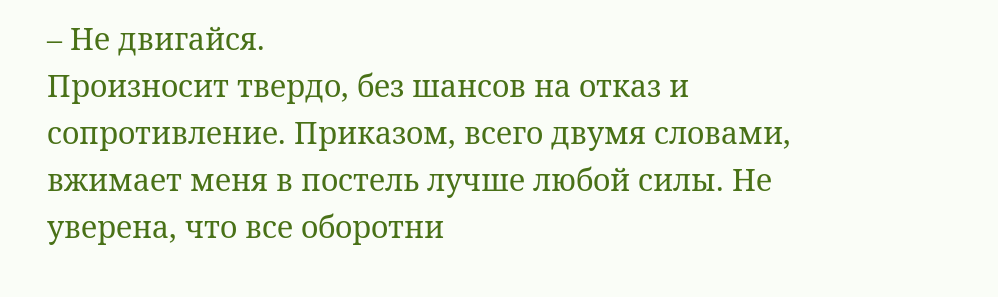– Не двигайся.
Произносит твердо, без шансов на отказ и сопротивление. Приказом, всего двумя словами, вжимает меня в постель лучше любой силы. Не уверена, что все оборотни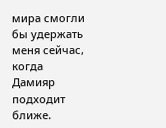мира смогли бы удержать меня сейчас, когда Дамияр подходит ближе.